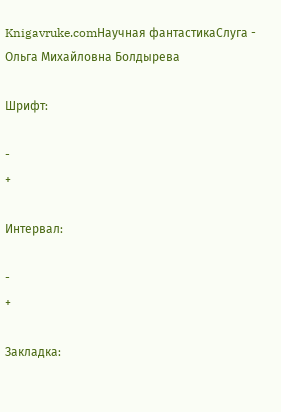Knigavruke.comНаучная фантастикаСлуга - Ольга Михайловна Болдырева

Шрифт:

-
+

Интервал:

-
+

Закладка: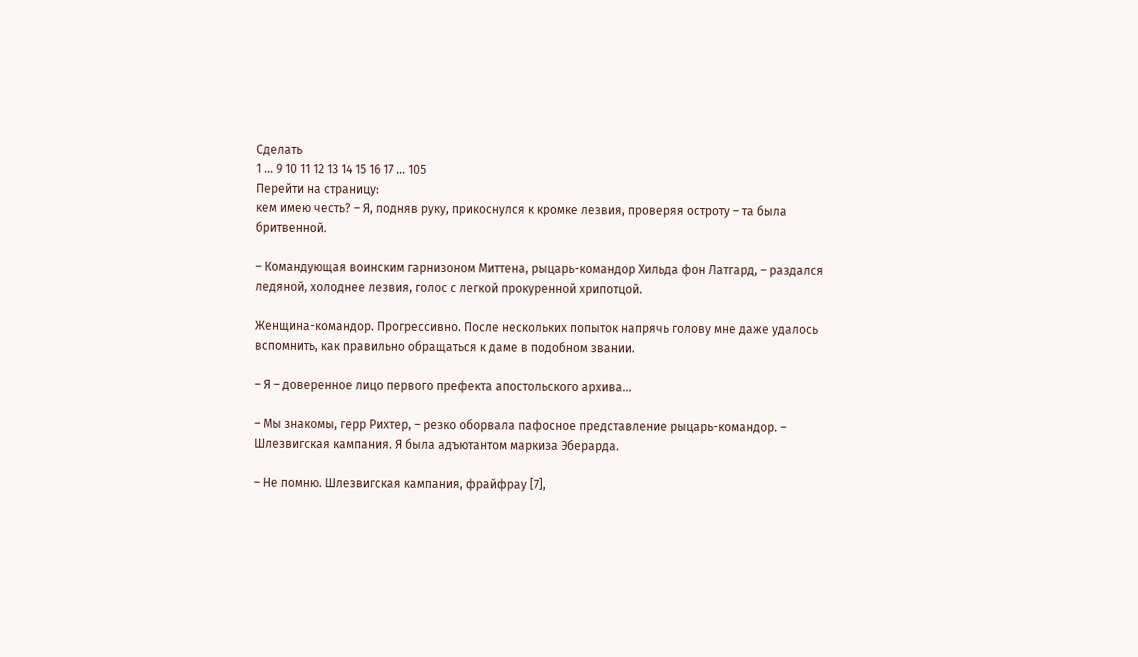Сделать
1 ... 9 10 11 12 13 14 15 16 17 ... 105
Перейти на страницу:
кем имею честь? – Я, подняв руку, прикоснулся к кромке лезвия, проверяя остроту – та была бритвенной.

– Командующая воинским гарнизоном Миттена, рыцарь-командор Хильда фон Латгард, – раздался ледяной, холоднее лезвия, голос с легкой прокуренной хрипотцой.

Женщина-командор. Прогрессивно. После нескольких попыток напрячь голову мне даже удалось вспомнить, как правильно обращаться к даме в подобном звании.

– Я – доверенное лицо первого префекта апостольского архива…

– Мы знакомы, герр Рихтер, – резко оборвала пафосное представление рыцарь-командор. – Шлезвигская кампания. Я была адъютантом маркиза Эберарда.

– Не помню. Шлезвигская кампания, фрайфрау [7],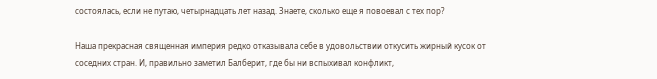состоялась, если не путаю, четырнадцать лет назад. Знаете, сколько еще я повоевал с тех пор?

Наша прекрасная священная империя редко отказывала себе в удовольствии откусить жирный кусок от соседних стран. И, правильно заметил Балберит, где бы ни вспыхивал конфликт,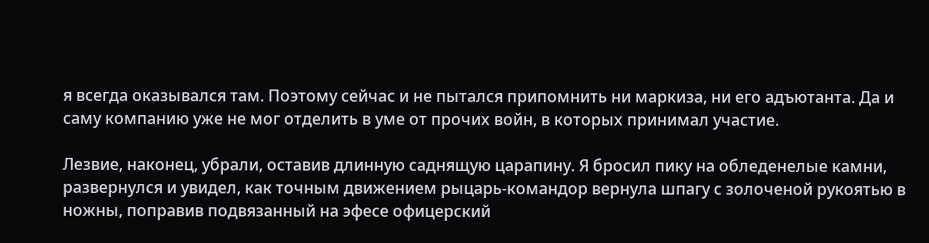я всегда оказывался там. Поэтому сейчас и не пытался припомнить ни маркиза, ни его адъютанта. Да и саму компанию уже не мог отделить в уме от прочих войн, в которых принимал участие.

Лезвие, наконец, убрали, оставив длинную саднящую царапину. Я бросил пику на обледенелые камни, развернулся и увидел, как точным движением рыцарь-командор вернула шпагу с золоченой рукоятью в ножны, поправив подвязанный на эфесе офицерский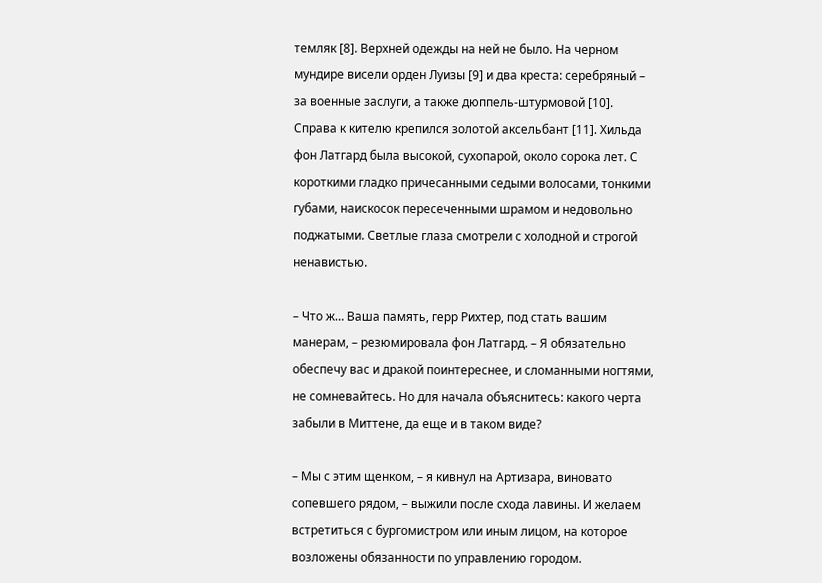темляк [8]. Верхней одежды на ней не было. На черном мундире висели орден Луизы [9] и два креста: серебряный – за военные заслуги, а также дюппель-штурмовой [10]. Справа к кителю крепился золотой аксельбант [11]. Хильда фон Латгард была высокой, сухопарой, около сорока лет. С короткими гладко причесанными седыми волосами, тонкими губами, наискосок пересеченными шрамом и недовольно поджатыми. Светлые глаза смотрели с холодной и строгой ненавистью.

– Что ж… Ваша память, герр Рихтер, под стать вашим манерам, – резюмировала фон Латгард. – Я обязательно обеспечу вас и дракой поинтереснее, и сломанными ногтями, не сомневайтесь. Но для начала объяснитесь: какого черта забыли в Миттене, да еще и в таком виде?

– Мы с этим щенком, – я кивнул на Артизара, виновато сопевшего рядом, – выжили после схода лавины. И желаем встретиться с бургомистром или иным лицом, на которое возложены обязанности по управлению городом.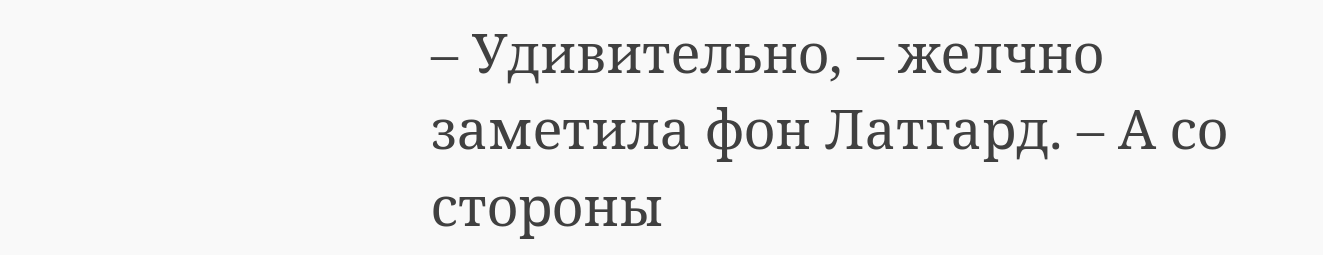– Удивительно, – желчно заметила фон Латгард. – А со стороны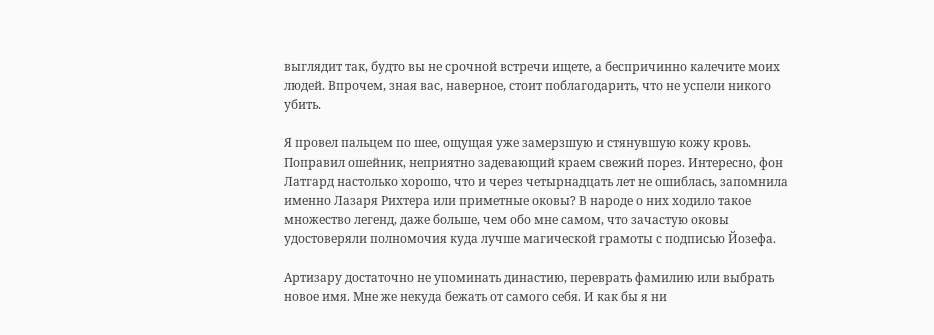выглядит так, будто вы не срочной встречи ищете, а беспричинно калечите моих людей. Впрочем, зная вас, наверное, стоит поблагодарить, что не успели никого убить.

Я провел пальцем по шее, ощущая уже замерзшую и стянувшую кожу кровь. Поправил ошейник, неприятно задевающий краем свежий порез. Интересно, фон Латгард настолько хорошо, что и через четырнадцать лет не ошиблась, запомнила именно Лазаря Рихтера или приметные оковы? В народе о них ходило такое множество легенд, даже больше, чем обо мне самом, что зачастую оковы удостоверяли полномочия куда лучше магической грамоты с подписью Йозефа.

Артизару достаточно не упоминать династию, переврать фамилию или выбрать новое имя. Мне же некуда бежать от самого себя. И как бы я ни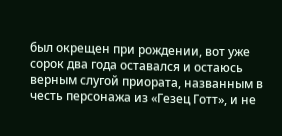был окрещен при рождении, вот уже сорок два года оставался и остаюсь верным слугой приората, названным в честь персонажа из «Гезец Готт», и не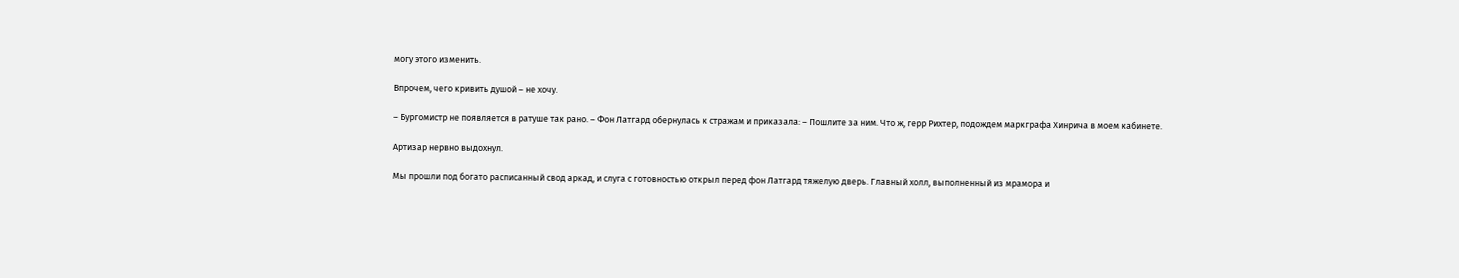могу этого изменить.

Впрочем, чего кривить душой – не хочу.

– Бургомистр не появляется в ратуше так рано. – Фон Латгард обернулась к стражам и приказала: – Пошлите за ним. Что ж, герр Рихтер, подождем маркграфа Хинрича в моем кабинете.

Артизар нервно выдохнул.

Мы прошли под богато расписанный свод аркад, и слуга с готовностью открыл перед фон Латгард тяжелую дверь. Главный холл, выполненный из мрамора и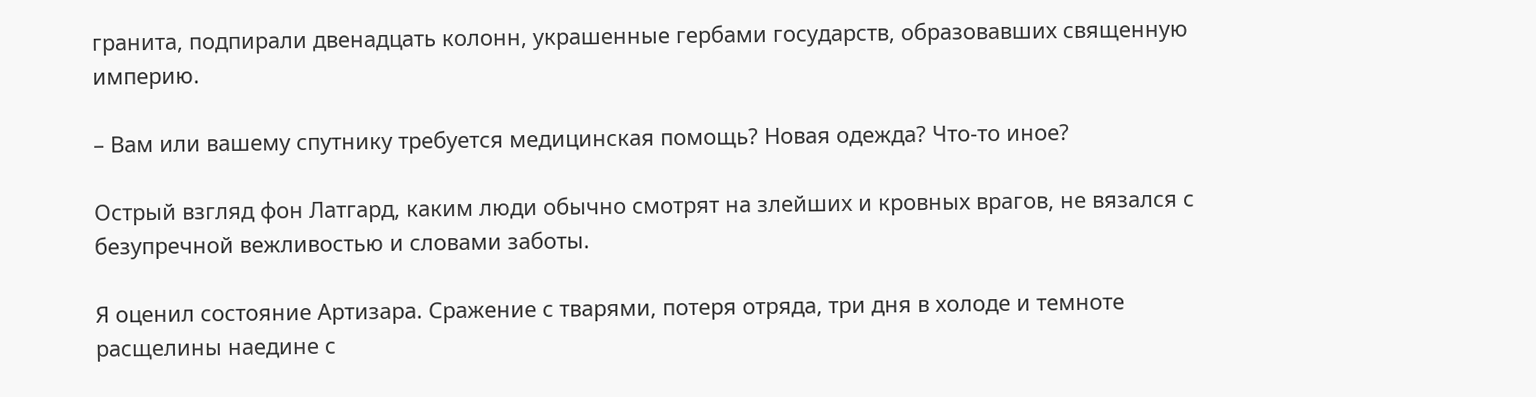гранита, подпирали двенадцать колонн, украшенные гербами государств, образовавших священную империю.

– Вам или вашему спутнику требуется медицинская помощь? Новая одежда? Что-то иное?

Острый взгляд фон Латгард, каким люди обычно смотрят на злейших и кровных врагов, не вязался с безупречной вежливостью и словами заботы.

Я оценил состояние Артизара. Сражение с тварями, потеря отряда, три дня в холоде и темноте расщелины наедине с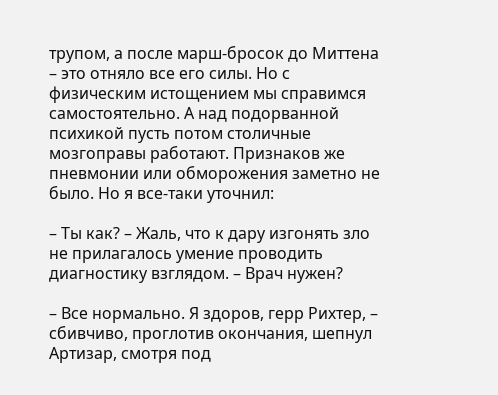трупом, а после марш-бросок до Миттена – это отняло все его силы. Но с физическим истощением мы справимся самостоятельно. А над подорванной психикой пусть потом столичные мозгоправы работают. Признаков же пневмонии или обморожения заметно не было. Но я все-таки уточнил:

– Ты как? – Жаль, что к дару изгонять зло не прилагалось умение проводить диагностику взглядом. – Врач нужен?

– Все нормально. Я здоров, герр Рихтер, – сбивчиво, проглотив окончания, шепнул Артизар, смотря под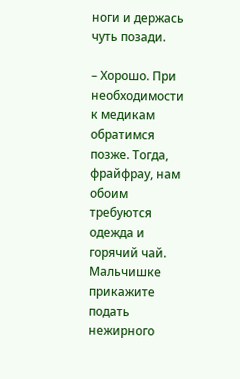ноги и держась чуть позади.

– Хорошо. При необходимости к медикам обратимся позже. Тогда, фрайфрау, нам обоим требуются одежда и горячий чай. Мальчишке прикажите подать нежирного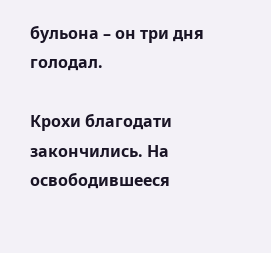бульона – он три дня голодал.

Крохи благодати закончились. На освободившееся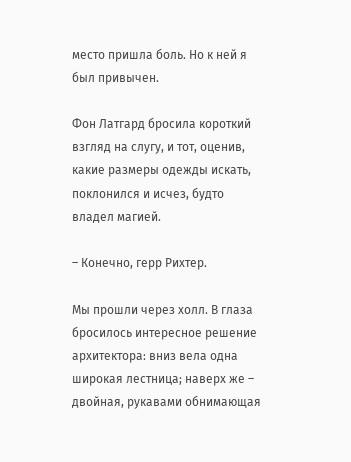место пришла боль. Но к ней я был привычен.

Фон Латгард бросила короткий взгляд на слугу, и тот, оценив, какие размеры одежды искать, поклонился и исчез, будто владел магией.

– Конечно, герр Рихтер.

Мы прошли через холл. В глаза бросилось интересное решение архитектора: вниз вела одна широкая лестница; наверх же – двойная, рукавами обнимающая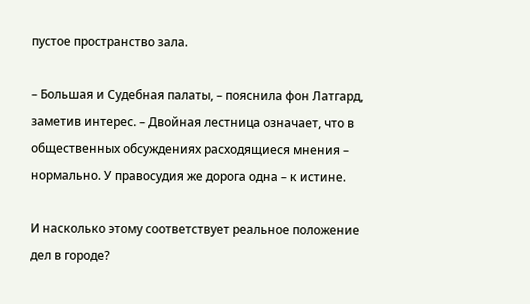пустое пространство зала.

– Большая и Судебная палаты, – пояснила фон Латгард, заметив интерес. – Двойная лестница означает, что в общественных обсуждениях расходящиеся мнения – нормально. У правосудия же дорога одна – к истине.

И насколько этому соответствует реальное положение дел в городе?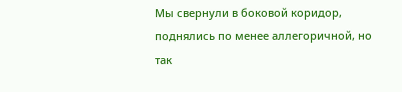Мы свернули в боковой коридор, поднялись по менее аллегоричной, но так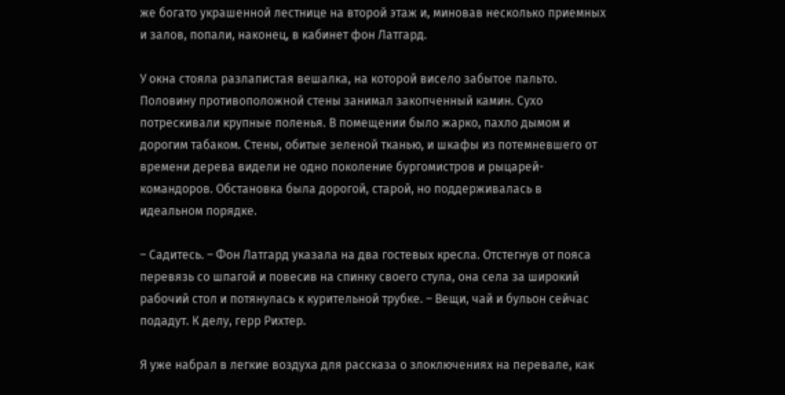же богато украшенной лестнице на второй этаж и, миновав несколько приемных и залов, попали, наконец, в кабинет фон Латгард.

У окна стояла разлапистая вешалка, на которой висело забытое пальто. Половину противоположной стены занимал закопченный камин. Сухо потрескивали крупные поленья. В помещении было жарко, пахло дымом и дорогим табаком. Стены, обитые зеленой тканью, и шкафы из потемневшего от времени дерева видели не одно поколение бургомистров и рыцарей-командоров. Обстановка была дорогой, старой, но поддерживалась в идеальном порядке.

– Садитесь. – Фон Латгард указала на два гостевых кресла. Отстегнув от пояса перевязь со шпагой и повесив на спинку своего стула, она села за широкий рабочий стол и потянулась к курительной трубке. – Вещи, чай и бульон сейчас подадут. К делу, герр Рихтер.

Я уже набрал в легкие воздуха для рассказа о злоключениях на перевале, как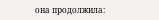она продолжила: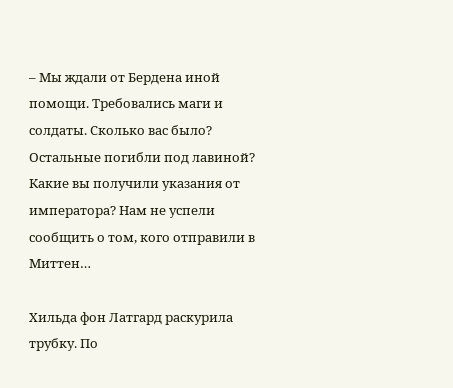– Мы ждали от Бердена иной помощи. Требовались маги и солдаты. Сколько вас было? Остальные погибли под лавиной? Какие вы получили указания от императора? Нам не успели сообщить о том, кого отправили в Миттен…

Хильда фон Латгард раскурила трубку. По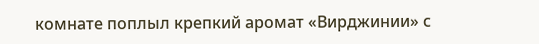комнате поплыл крепкий аромат «Вирджинии» с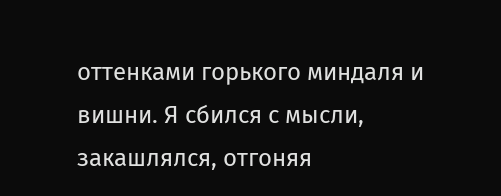оттенками горького миндаля и вишни. Я сбился с мысли, закашлялся, отгоняя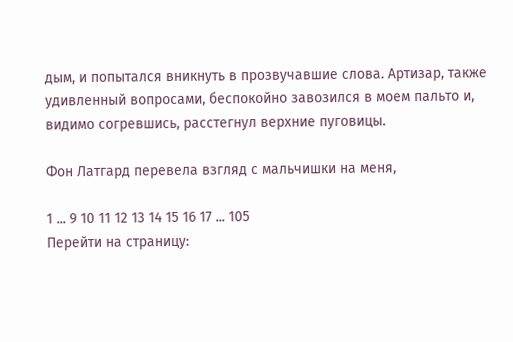дым, и попытался вникнуть в прозвучавшие слова. Артизар, также удивленный вопросами, беспокойно завозился в моем пальто и, видимо согревшись, расстегнул верхние пуговицы.

Фон Латгард перевела взгляд с мальчишки на меня,

1 ... 9 10 11 12 13 14 15 16 17 ... 105
Перейти на страницу: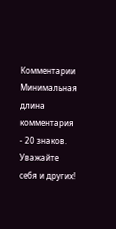Комментарии
Минимальная длина комментария - 20 знаков. Уважайте себя и других!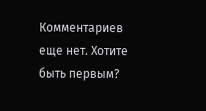Комментариев еще нет. Хотите быть первым?